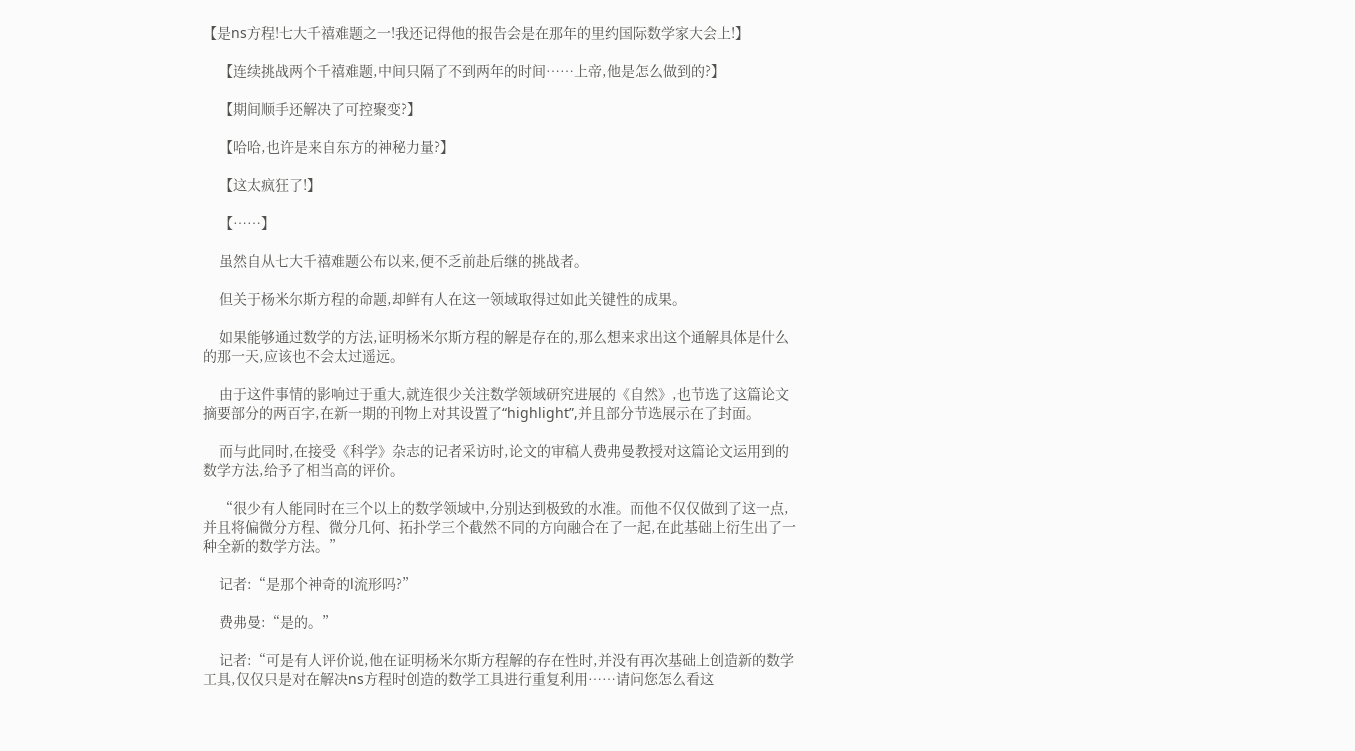【是ns方程!七大千禧难题之一!我还记得他的报告会是在那年的里约国际数学家大会上!】

    【连续挑战两个千禧难题,中间只隔了不到两年的时间……上帝,他是怎么做到的?】

    【期间顺手还解决了可控聚变?】

    【哈哈,也许是来自东方的神秘力量?】

    【这太疯狂了!】

    【……】

    虽然自从七大千禧难题公布以来,便不乏前赴后继的挑战者。

    但关于杨米尔斯方程的命题,却鲜有人在这一领域取得过如此关键性的成果。

    如果能够通过数学的方法,证明杨米尔斯方程的解是存在的,那么想来求出这个通解具体是什么的那一天,应该也不会太过遥远。

    由于这件事情的影响过于重大,就连很少关注数学领域研究进展的《自然》,也节选了这篇论文摘要部分的两百字,在新一期的刊物上对其设置了“highlight”,并且部分节选展示在了封面。

    而与此同时,在接受《科学》杂志的记者采访时,论文的审稿人费弗曼教授对这篇论文运用到的数学方法,给予了相当高的评价。

    “很少有人能同时在三个以上的数学领域中,分别达到极致的水准。而他不仅仅做到了这一点,并且将偏微分方程、微分几何、拓扑学三个截然不同的方向融合在了一起,在此基础上衍生出了一种全新的数学方法。”

    记者:“是那个神奇的l流形吗?”

    费弗曼:“是的。”

    记者:“可是有人评价说,他在证明杨米尔斯方程解的存在性时,并没有再次基础上创造新的数学工具,仅仅只是对在解决ns方程时创造的数学工具进行重复利用……请问您怎么看这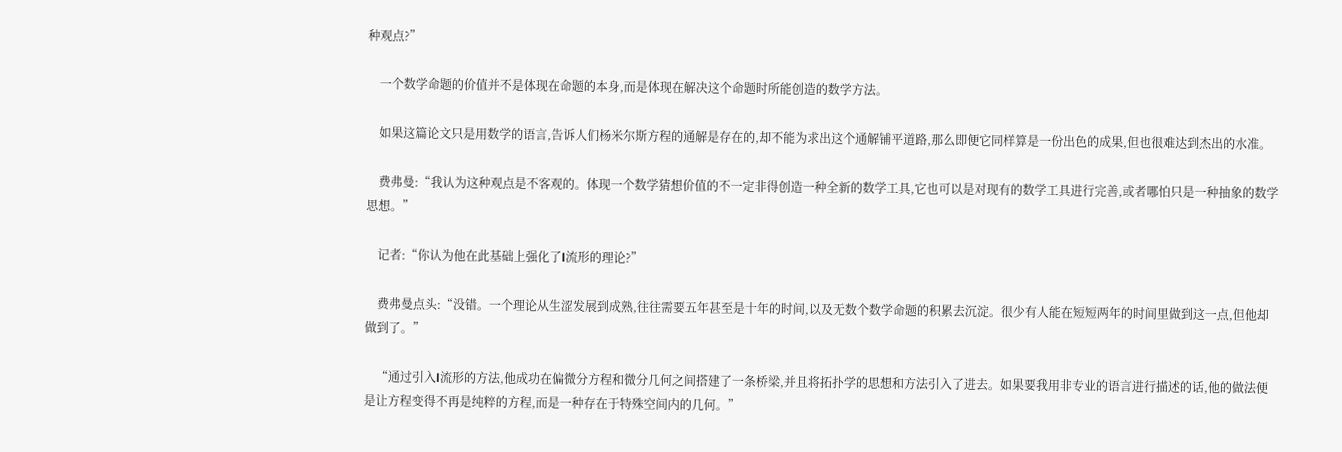种观点?”

    一个数学命题的价值并不是体现在命题的本身,而是体现在解决这个命题时所能创造的数学方法。

    如果这篇论文只是用数学的语言,告诉人们杨米尔斯方程的通解是存在的,却不能为求出这个通解铺平道路,那么即便它同样算是一份出色的成果,但也很难达到杰出的水准。

    费弗曼:“我认为这种观点是不客观的。体现一个数学猜想价值的不一定非得创造一种全新的数学工具,它也可以是对现有的数学工具进行完善,或者哪怕只是一种抽象的数学思想。”

    记者:“你认为他在此基础上强化了l流形的理论?”

    费弗曼点头:“没错。一个理论从生涩发展到成熟,往往需要五年甚至是十年的时间,以及无数个数学命题的积累去沉淀。很少有人能在短短两年的时间里做到这一点,但他却做到了。”

    “通过引入l流形的方法,他成功在偏微分方程和微分几何之间搭建了一条桥梁,并且将拓扑学的思想和方法引入了进去。如果要我用非专业的语言进行描述的话,他的做法便是让方程变得不再是纯粹的方程,而是一种存在于特殊空间内的几何。”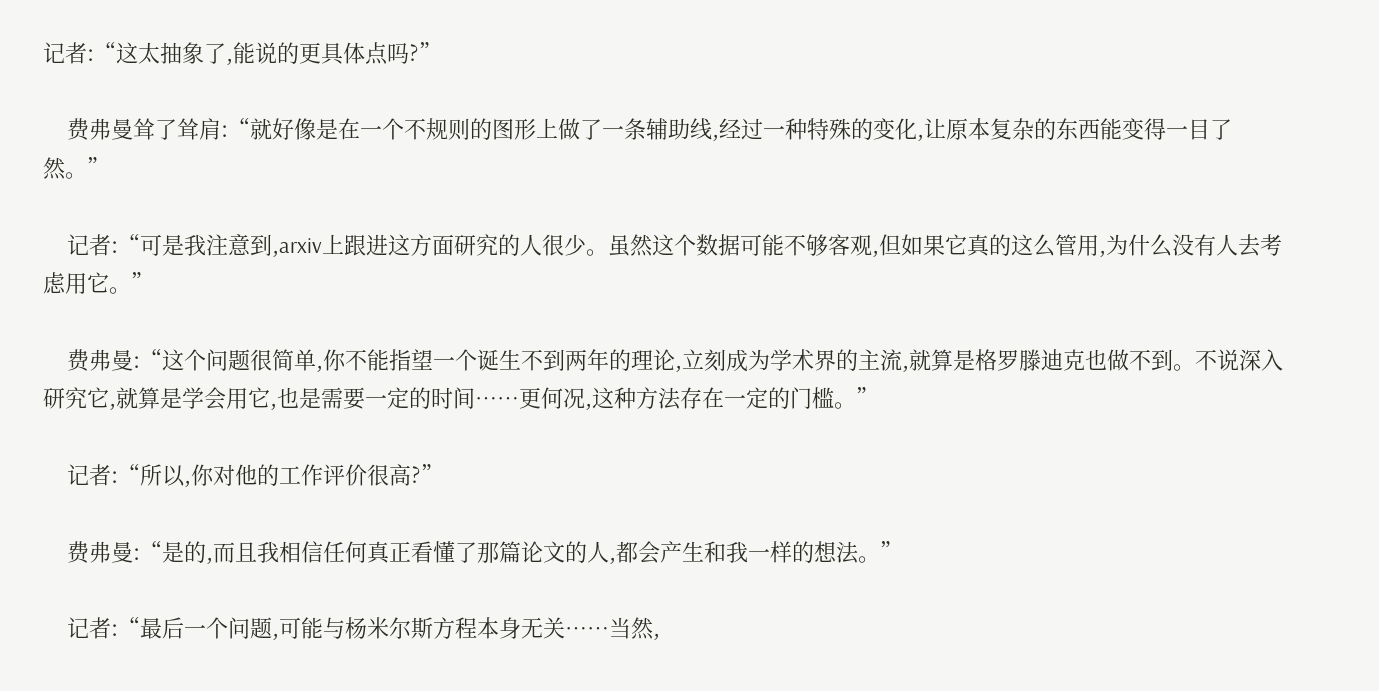记者:“这太抽象了,能说的更具体点吗?”

    费弗曼耸了耸肩:“就好像是在一个不规则的图形上做了一条辅助线,经过一种特殊的变化,让原本复杂的东西能变得一目了然。”

    记者:“可是我注意到,arxiv上跟进这方面研究的人很少。虽然这个数据可能不够客观,但如果它真的这么管用,为什么没有人去考虑用它。”

    费弗曼:“这个问题很简单,你不能指望一个诞生不到两年的理论,立刻成为学术界的主流,就算是格罗滕迪克也做不到。不说深入研究它,就算是学会用它,也是需要一定的时间……更何况,这种方法存在一定的门槛。”

    记者:“所以,你对他的工作评价很高?”

    费弗曼:“是的,而且我相信任何真正看懂了那篇论文的人,都会产生和我一样的想法。”

    记者:“最后一个问题,可能与杨米尔斯方程本身无关……当然,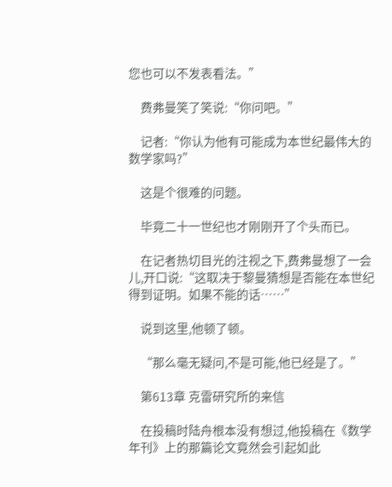您也可以不发表看法。”

    费弗曼笑了笑说:“你问吧。”

    记者:“你认为他有可能成为本世纪最伟大的数学家吗?”

    这是个很难的问题。

    毕竟二十一世纪也才刚刚开了个头而已。

    在记者热切目光的注视之下,费弗曼想了一会儿,开口说:“这取决于黎曼猜想是否能在本世纪得到证明。如果不能的话……”

    说到这里,他顿了顿。

    “那么毫无疑问,不是可能,他已经是了。”

    第613章 克雷研究所的来信

    在投稿时陆舟根本没有想过,他投稿在《数学年刊》上的那篇论文竟然会引起如此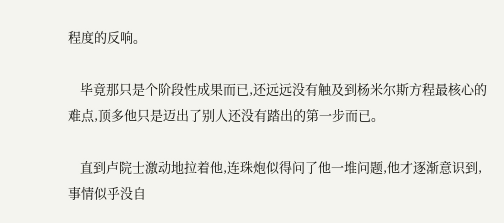程度的反响。

    毕竟那只是个阶段性成果而已,还远远没有触及到杨米尔斯方程最核心的难点,顶多他只是迈出了别人还没有踏出的第一步而已。

    直到卢院士激动地拉着他,连珠炮似得问了他一堆问题,他才逐渐意识到,事情似乎没自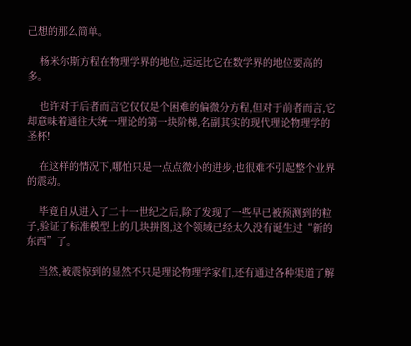己想的那么简单。

    杨米尔斯方程在物理学界的地位,远远比它在数学界的地位要高的多。

    也许对于后者而言它仅仅是个困难的偏微分方程,但对于前者而言,它却意味着通往大统一理论的第一块阶梯,名副其实的现代理论物理学的圣杯!

    在这样的情况下,哪怕只是一点点微小的进步,也很难不引起整个业界的震动。

    毕竟自从进入了二十一世纪之后,除了发现了一些早已被预测到的粒子,验证了标准模型上的几块拼图,这个领域已经太久没有诞生过“新的东西”了。

    当然,被震惊到的显然不只是理论物理学家们,还有通过各种渠道了解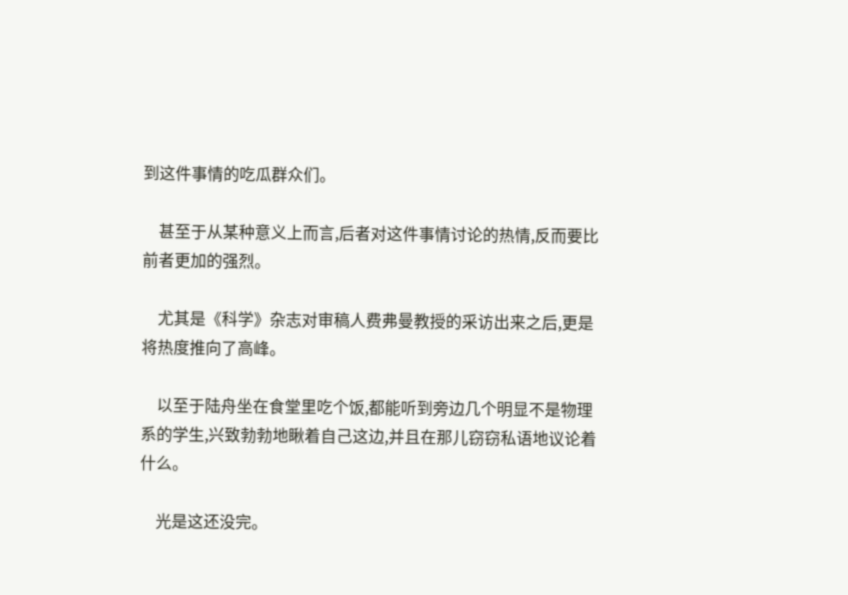到这件事情的吃瓜群众们。

    甚至于从某种意义上而言,后者对这件事情讨论的热情,反而要比前者更加的强烈。

    尤其是《科学》杂志对审稿人费弗曼教授的采访出来之后,更是将热度推向了高峰。

    以至于陆舟坐在食堂里吃个饭,都能听到旁边几个明显不是物理系的学生,兴致勃勃地瞅着自己这边,并且在那儿窃窃私语地议论着什么。

    光是这还没完。